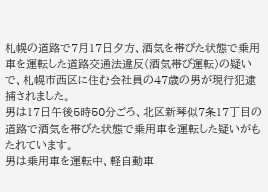札幌の道路で7月17日夕方、酒気を帯びた状態で乗用車を運転した道路交通法違反(酒気帯び運転)の疑いで、札幌市西区に住む会社員の47歳の男が現行犯逮捕されました。
男は17日午後5時50分ごろ、北区新琴似7条17丁目の道路で酒気を帯びた状態で乗用車を運転した疑いがもたれています。
男は乗用車を運転中、軽自動車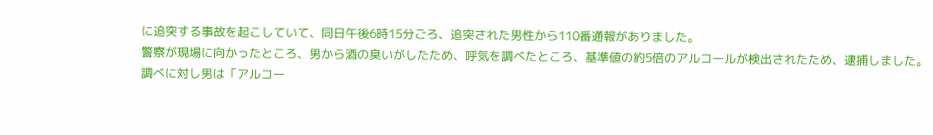に追突する事故を起こしていて、同日午後6時15分ごろ、追突された男性から110番通報がありました。
警察が現場に向かったところ、男から酒の臭いがしたため、呼気を調べたところ、基準値の約5倍のアルコールが検出されたため、逮捕しました。
調べに対し男は「アルコー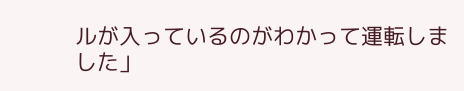ルが入っているのがわかって運転しました」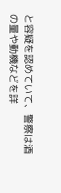と容疑を認めていて、警察は酒の量や動機などを詳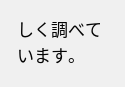しく調べています。